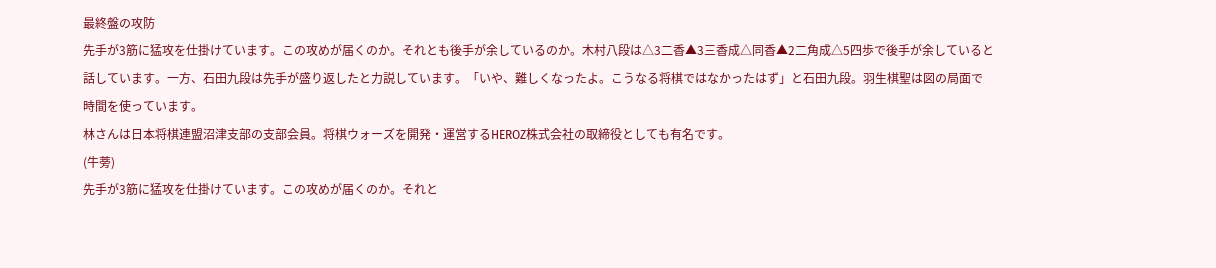最終盤の攻防
先手が3筋に猛攻を仕掛けています。この攻めが届くのか。それとも後手が余しているのか。木村八段は△3二香▲3三香成△同香▲2二角成△5四歩で後手が余していると話しています。一方、石田九段は先手が盛り返したと力説しています。「いや、難しくなったよ。こうなる将棋ではなかったはず」と石田九段。羽生棋聖は図の局面で時間を使っています。
林さんは日本将棋連盟沼津支部の支部会員。将棋ウォーズを開発・運営するHEROZ株式会社の取締役としても有名です。
(牛蒡)
先手が3筋に猛攻を仕掛けています。この攻めが届くのか。それと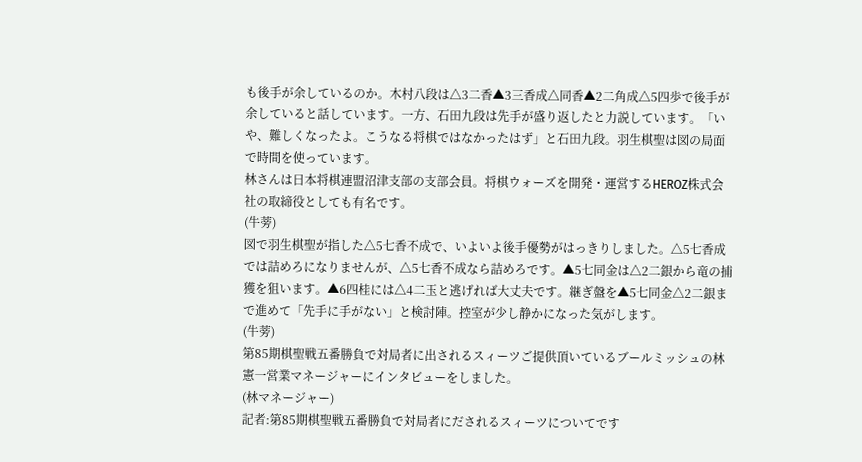も後手が余しているのか。木村八段は△3二香▲3三香成△同香▲2二角成△5四歩で後手が余していると話しています。一方、石田九段は先手が盛り返したと力説しています。「いや、難しくなったよ。こうなる将棋ではなかったはず」と石田九段。羽生棋聖は図の局面で時間を使っています。
林さんは日本将棋連盟沼津支部の支部会員。将棋ウォーズを開発・運営するHEROZ株式会社の取締役としても有名です。
(牛蒡)
図で羽生棋聖が指した△5七香不成で、いよいよ後手優勢がはっきりしました。△5七香成では詰めろになりませんが、△5七香不成なら詰めろです。▲5七同金は△2二銀から竜の捕獲を狙います。▲6四桂には△4二玉と逃げれば大丈夫です。継ぎ盤を▲5七同金△2二銀まで進めて「先手に手がない」と検討陣。控室が少し静かになった気がします。
(牛蒡)
第85期棋聖戦五番勝負で対局者に出されるスィーツご提供頂いているブールミッシュの林憲一営業マネージャーにインタビューをしました。
(林マネージャー)
記者:第85期棋聖戦五番勝負で対局者にだされるスィーツについてです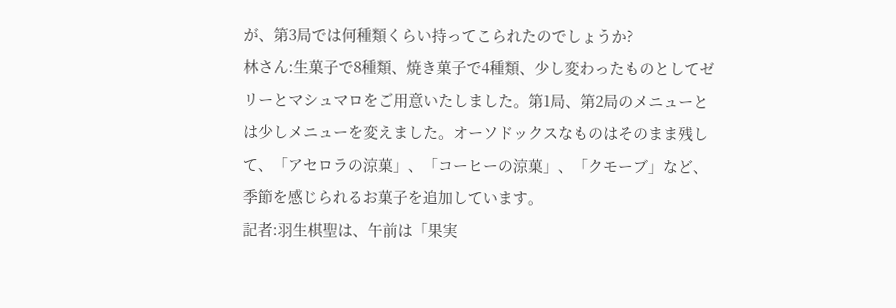が、第3局では何種類くらい持ってこられたのでしょうか?
林さん:生菓子で8種類、焼き菓子で4種類、少し変わったものとしてゼリーとマシュマロをご用意いたしました。第1局、第2局のメニューとは少しメニューを変えました。オーソドックスなものはそのまま残して、「アセロラの涼菓」、「コーヒーの涼菓」、「クモーブ」など、季節を感じられるお菓子を追加しています。
記者:羽生棋聖は、午前は「果実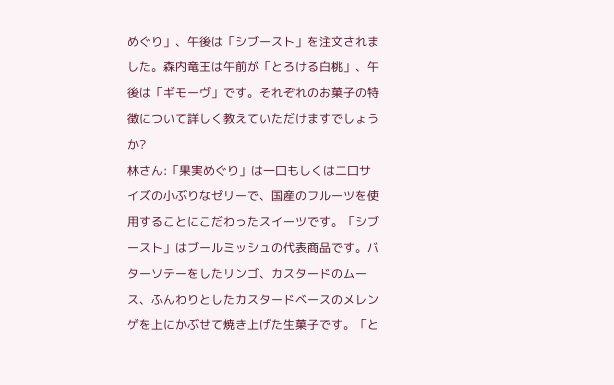めぐり」、午後は「シブースト」を注文されました。森内竜王は午前が「とろける白桃」、午後は「ギモーヴ」です。それぞれのお菓子の特徴について詳しく教えていただけますでしょうか?
林さん:「果実めぐり」は一口もしくは二口サイズの小ぶりなゼリーで、国産のフルーツを使用することにこだわったスイーツです。「シブースト」はブールミッシュの代表商品です。バターソテーをしたリンゴ、カスタードのムース、ふんわりとしたカスタードベースのメレンゲを上にかぶせて焼き上げた生菓子です。「と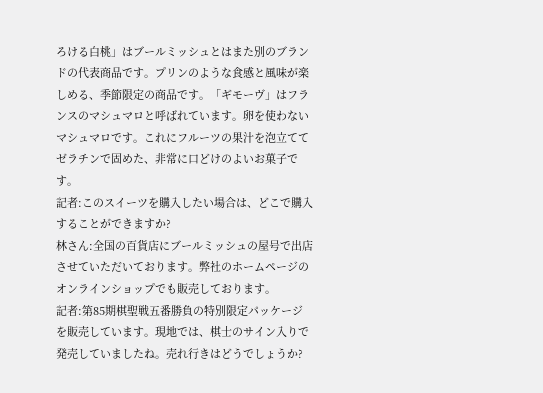ろける白桃」はブールミッシュとはまた別のブランドの代表商品です。プリンのような食感と風味が楽しめる、季節限定の商品です。「ギモーヴ」はフランスのマシュマロと呼ばれています。卵を使わないマシュマロです。これにフルーツの果汁を泡立ててゼラチンで固めた、非常に口どけのよいお菓子です。
記者:このスイーツを購入したい場合は、どこで購入することができますか?
林さん:全国の百貨店にブールミッシュの屋号で出店させていただいております。弊社のホームページのオンラインショップでも販売しております。
記者:第85期棋聖戦五番勝負の特別限定パッケージを販売しています。現地では、棋士のサイン入りで発売していましたね。売れ行きはどうでしょうか?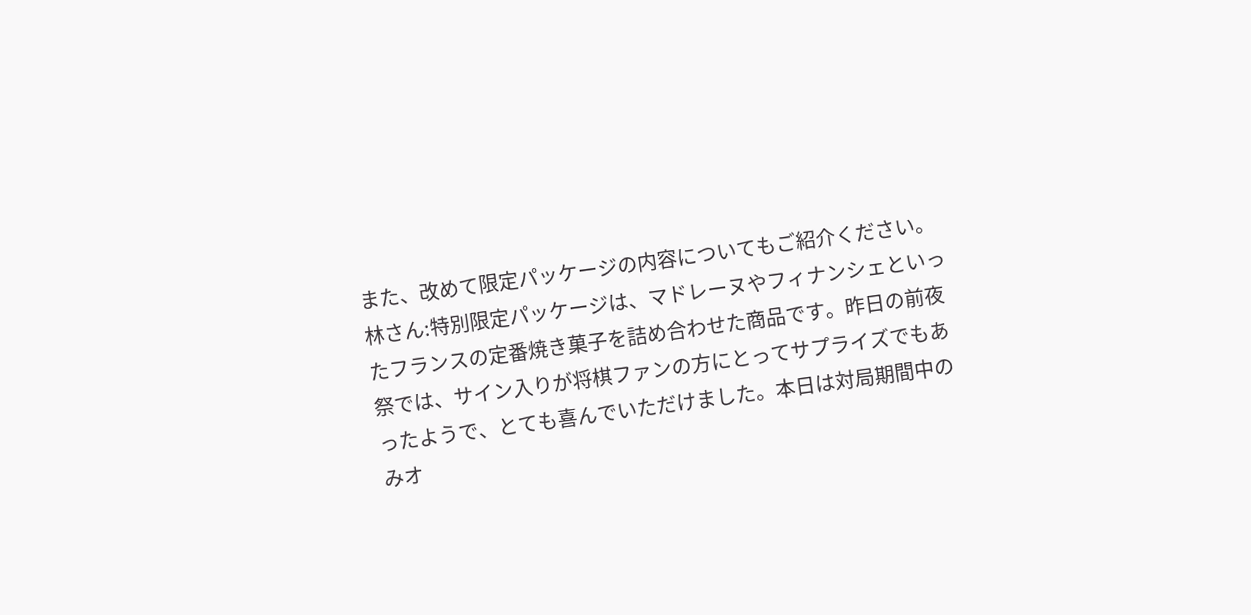また、改めて限定パッケージの内容についてもご紹介ください。
林さん:特別限定パッケージは、マドレーヌやフィナンシェといったフランスの定番焼き菓子を詰め合わせた商品です。昨日の前夜祭では、サイン入りが将棋ファンの方にとってサプライズでもあったようで、とても喜んでいただけました。本日は対局期間中のみオ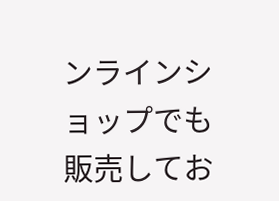ンラインショップでも販売してお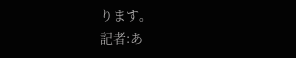ります。
記者:あ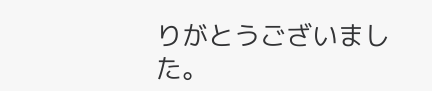りがとうございました。